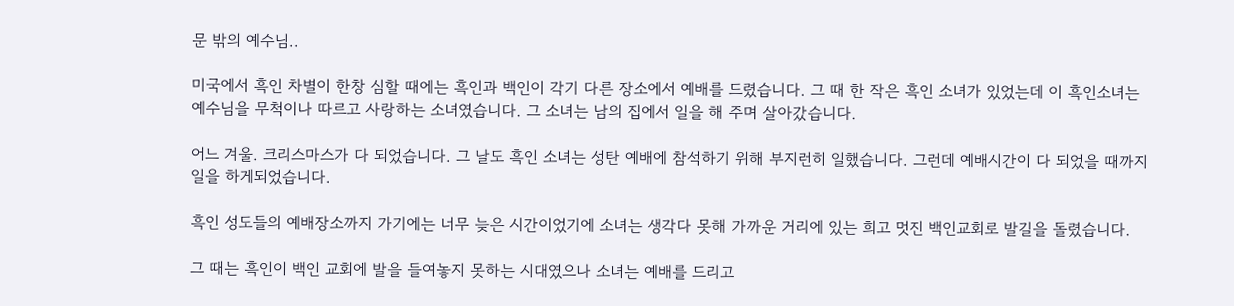문 밖의 예수님..

미국에서 흑인 차별이 한창 심할 때에는 흑인과 백인이 각기 다른 장소에서 예배를 드렸습니다. 그 때 한 작은 흑인 소녀가 있었는데 이 흑인소녀는 예수님을 무척이나 따르고 사랑하는 소녀였습니다. 그 소녀는 남의 집에서 일을 해 주며 살아갔습니다.

어느 겨울. 크리스마스가 다 되었습니다. 그 날도 흑인 소녀는 성탄 예배에 참석하기 위해 부지런히 일했습니다. 그런데 예배시간이 다 되었을 때까지 일을 하게되었습니다.

흑인 성도들의 예배장소까지 가기에는 너무 늦은 시간이었기에 소녀는 생각다 못해 가까운 거리에 있는 희고 멋진 백인교회로 발길을 돌렸습니다.

그 때는 흑인이 백인 교회에 발을 들여놓지 못하는 시대였으나 소녀는 예배를 드리고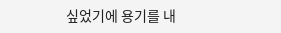싶었기에 용기를 내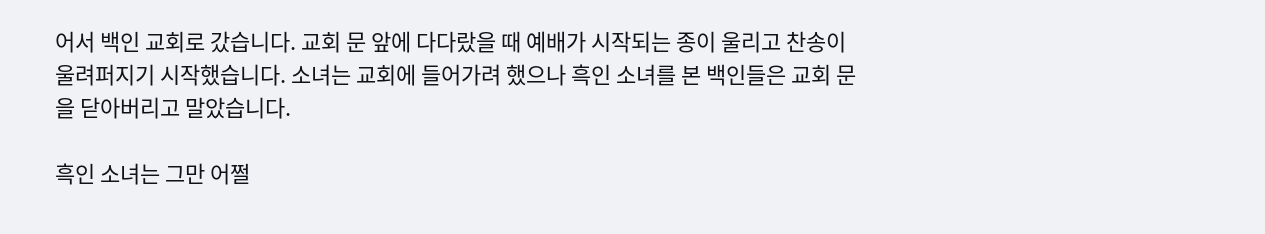어서 백인 교회로 갔습니다. 교회 문 앞에 다다랐을 때 예배가 시작되는 종이 울리고 찬송이 울려퍼지기 시작했습니다. 소녀는 교회에 들어가려 했으나 흑인 소녀를 본 백인들은 교회 문을 닫아버리고 말았습니다.

흑인 소녀는 그만 어쩔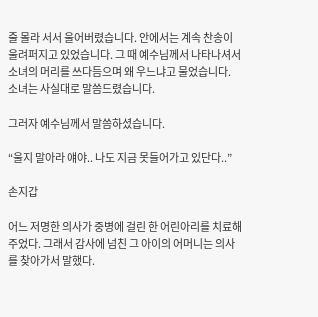줄 몰라 서서 울어버렸습니다. 안에서는 계속 찬송이 울려퍼지고 있었습니다. 그 때 예수님께서 나타나셔서 소녀의 머리를 쓰다듬으며 왜 우느냐고 물었습니다. 소녀는 사실대로 말씀드렸습니다.

그러자 예수님께서 말씀하셨습니다.

“울지 말아라 얘야.. 나도 지금 못들어가고 있단다..”

손지갑

어느 저명한 의사가 중병에 걸린 한 어린아리를 치료해 주었다. 그래서 감사에 넘친 그 아이의 어머니는 의사를 찾아가서 말했다.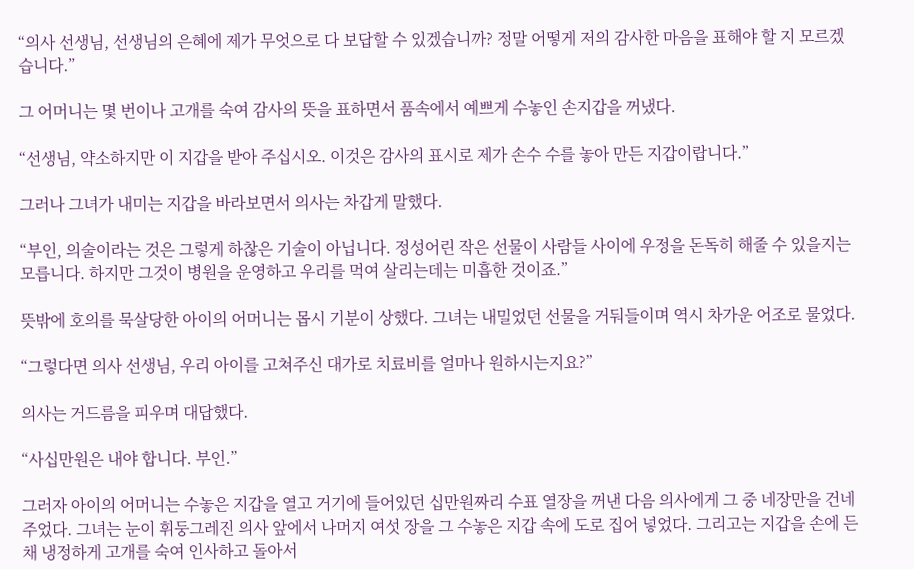“의사 선생님, 선생님의 은혜에 제가 무엇으로 다 보답할 수 있겠습니까? 정말 어떻게 저의 감사한 마음을 표해야 할 지 모르겠습니다.”

그 어머니는 몇 번이나 고개를 숙여 감사의 뜻을 표하면서 품속에서 예쁘게 수놓인 손지갑을 꺼냈다.

“선생님, 약소하지만 이 지갑을 받아 주십시오. 이것은 감사의 표시로 제가 손수 수를 놓아 만든 지갑이랍니다.”

그러나 그녀가 내미는 지갑을 바라보면서 의사는 차갑게 말했다.

“부인, 의술이라는 것은 그렇게 하찮은 기술이 아닙니다. 정성어린 작은 선물이 사람들 사이에 우정을 돈독히 해줄 수 있을지는 모릅니다. 하지만 그것이 병원을 운영하고 우리를 먹여 살리는데는 미흡한 것이죠.”

뜻밖에 호의를 묵살당한 아이의 어머니는 몹시 기분이 상했다. 그녀는 내밀었던 선물을 거둬들이며 역시 차가운 어조로 물었다.

“그렇다면 의사 선생님, 우리 아이를 고쳐주신 대가로 치료비를 얼마나 원하시는지요?”

의사는 거드름을 피우며 대답했다.

“사십만원은 내야 합니다. 부인.”

그러자 아이의 어머니는 수놓은 지갑을 열고 거기에 들어있던 십만원짜리 수표 열장을 꺼낸 다음 의사에게 그 중 네장만을 건네 주었다. 그녀는 눈이 휘둥그레진 의사 앞에서 나머지 여섯 장을 그 수놓은 지갑 속에 도로 집어 넣었다. 그리고는 지갑을 손에 든 채 냉정하게 고개를 숙여 인사하고 돌아서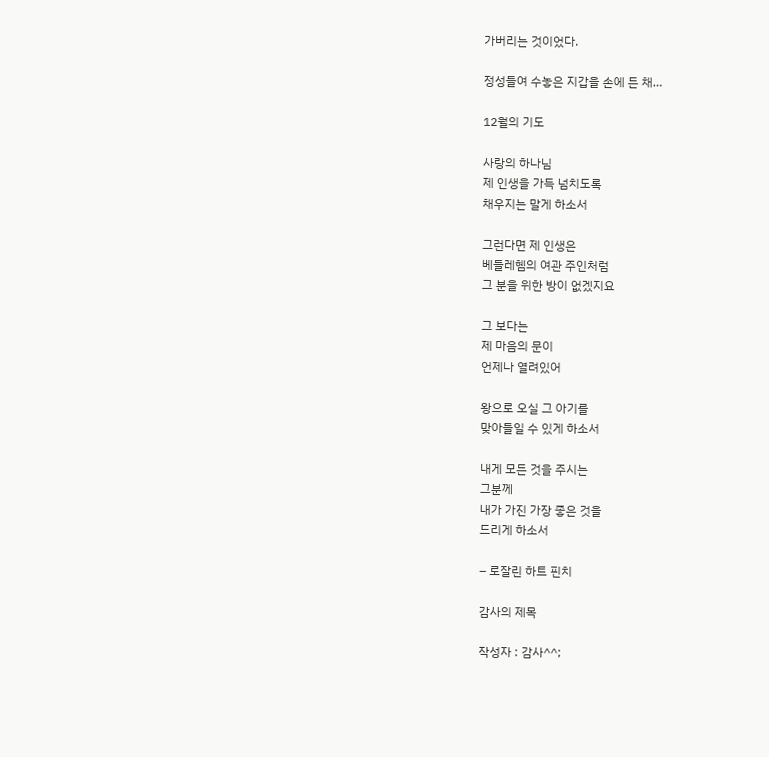가버리는 것이었다.

정성들여 수놓은 지갑을 손에 든 채…

12월의 기도

사랑의 하나님
제 인생을 가득 넘치도록
채우지는 말게 하소서

그런다면 제 인생은
베들레헴의 여관 주인처럼
그 분을 위한 방이 없겠지요

그 보다는
제 마음의 문이
언제나 열려있어

왕으로 오실 그 아기를
맞아들일 수 있게 하소서

내게 모든 것을 주시는
그분께
내가 가진 가장 좋은 것을
드리게 하소서

– 로잘린 하트 핀치

감사의 제목

작성자 : 감사^^;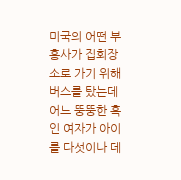미국의 어떤 부흥사가 집회장소로 가기 위해 버스를 탔는데 어느 뚱뚱한 흑인 여자가 아이를 다섯이나 데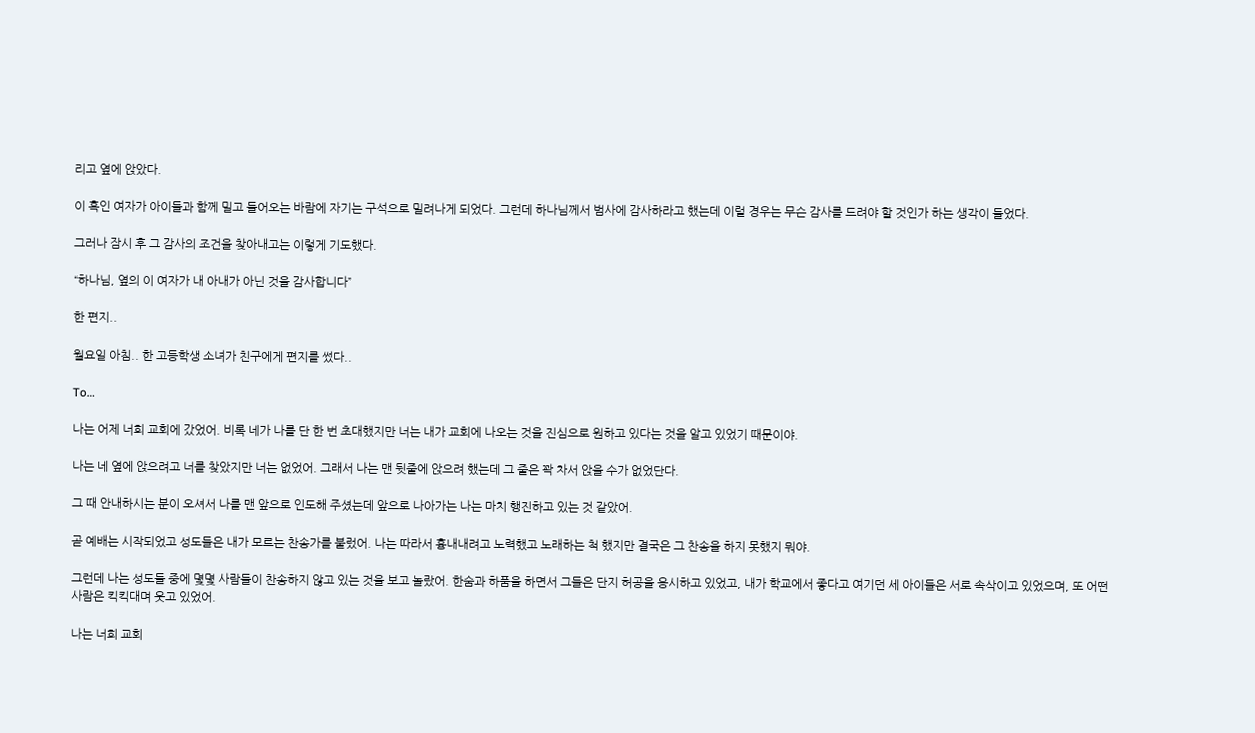리고 옆에 앉았다.

이 흑인 여자가 아이들과 함께 밀고 들어오는 바람에 자기는 구석으로 밀려나게 되었다. 그런데 하나님께서 범사에 감사하라고 했는데 이럴 경우는 무슨 감사를 드려야 할 것인가 하는 생각이 들었다.

그러나 잠시 후 그 감사의 조건을 찾아내고는 이렇게 기도했다.

“하나님, 옆의 이 여자가 내 아내가 아닌 것을 감사합니다”

한 편지..

월요일 아침.. 한 고등학생 소녀가 친구에게 편지를 썼다..

To…

나는 어제 너희 교회에 갔었어. 비록 네가 나를 단 한 번 초대했지만 너는 내가 교회에 나오는 것을 진심으로 원하고 있다는 것을 알고 있었기 때문이야.

나는 네 옆에 앉으려고 너를 찾았지만 너는 없었어. 그래서 나는 맨 뒷줄에 앉으려 했는데 그 줄은 꽉 차서 앉을 수가 없었단다.

그 때 안내하시는 분이 오셔서 나를 맨 앞으로 인도해 주셨는데 앞으로 나아가는 나는 마치 행진하고 있는 것 같았어.

곧 예배는 시작되었고 성도들은 내가 모르는 찬송가를 불렀어. 나는 따라서 흉내내려고 노력했고 노래하는 척 했지만 결국은 그 찬송을 하지 못했지 뭐야.

그런데 나는 성도들 중에 몇몇 사람들이 찬송하지 않고 있는 것을 보고 놀랐어. 한숨과 하품을 하면서 그들은 단지 허공을 응시하고 있었고, 내가 학교에서 좋다고 여기던 세 아이들은 서로 속삭이고 있었으며, 또 어떤 사람은 킥킥대며 웃고 있었어.

나는 너희 교회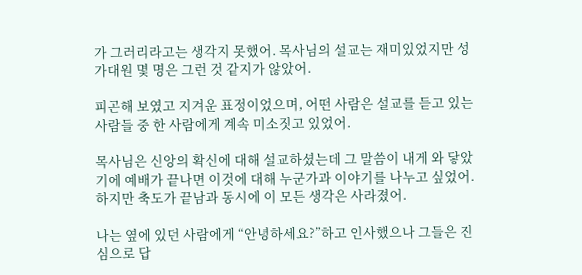가 그러리라고는 생각지 못했어. 목사님의 설교는 재미있었지만 성가대원 몇 명은 그런 것 같지가 않았어.

피곤해 보였고 지겨운 표정이었으며, 어떤 사람은 설교를 듣고 있는 사람들 중 한 사람에게 계속 미소짓고 있었어.

목사님은 신앙의 확신에 대해 설교하셨는데 그 말씀이 내게 와 닿았기에 예배가 끝나면 이것에 대해 누군가과 이야기를 나누고 싶었어. 하지만 축도가 끝남과 동시에 이 모든 생각은 사라졌어.

나는 옆에 있던 사람에게 “안녕하세요?”하고 인사했으나 그들은 진심으로 답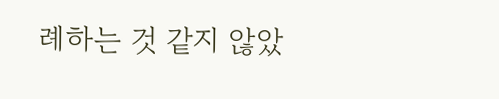례하는 것 같지 않았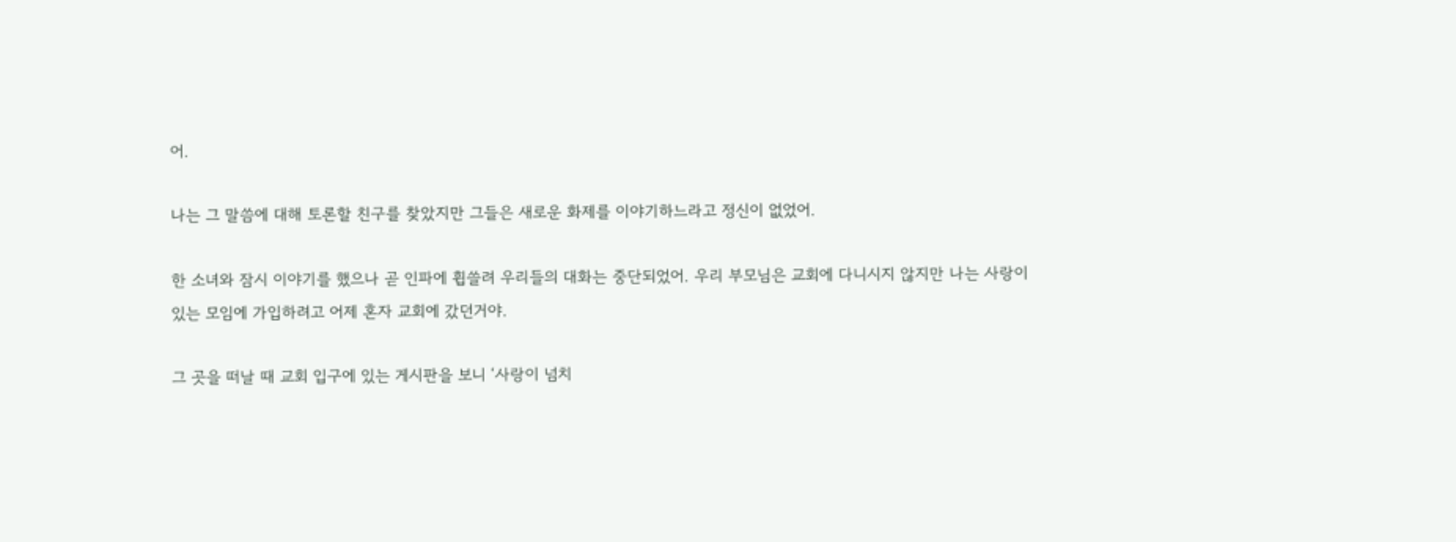어.

나는 그 말씀에 대해 토론할 친구를 찾았지만 그들은 새로운 화제를 이야기하느라고 정신이 없었어.

한 소녀와 잠시 이야기를 했으나 곧 인파에 휩쓸려 우리들의 대화는 중단되었어. 우리 부모님은 교회에 다니시지 않지만 나는 사랑이 있는 모임에 가입하려고 어제 혼자 교회에 갔던거야.

그 곳을 떠날 때 교회 입구에 있는 게시판을 보니 ‘사랑이 넘치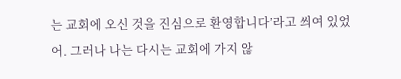는 교회에 오신 것을 진심으로 환영합니다’라고 씌여 있었어. 그러나 나는 다시는 교회에 가지 않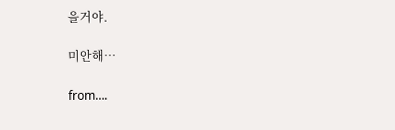을거야.

미안해…

from….